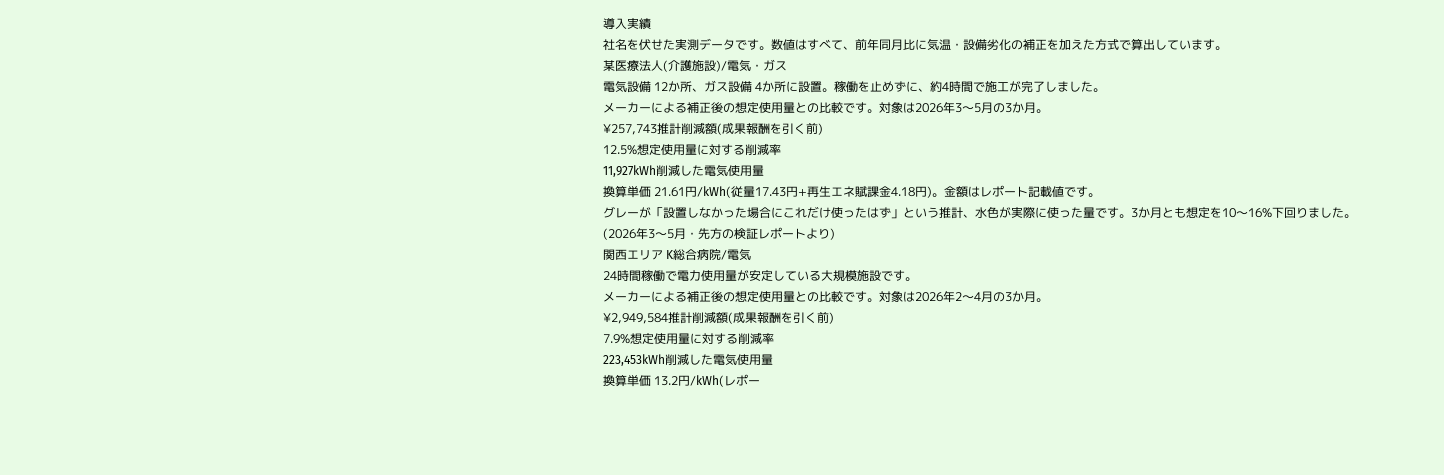導入実績
社名を伏せた実測データです。数値はすべて、前年同月比に気温・設備劣化の補正を加えた方式で算出しています。
某医療法人(介護施設)/電気・ガス
電気設備 12か所、ガス設備 4か所に設置。稼働を止めずに、約4時間で施工が完了しました。
メーカーによる補正後の想定使用量との比較です。対象は2026年3〜5月の3か月。
¥257,743推計削減額(成果報酬を引く前)
12.5%想定使用量に対する削減率
11,927kWh削減した電気使用量
換算単価 21.61円/kWh(従量17.43円+再生エネ賦課金4.18円)。金額はレポート記載値です。
グレーが「設置しなかった場合にこれだけ使ったはず」という推計、水色が実際に使った量です。3か月とも想定を10〜16%下回りました。(2026年3〜5月・先方の検証レポートより)
関西エリア K総合病院/電気
24時間稼働で電力使用量が安定している大規模施設です。
メーカーによる補正後の想定使用量との比較です。対象は2026年2〜4月の3か月。
¥2,949,584推計削減額(成果報酬を引く前)
7.9%想定使用量に対する削減率
223,453kWh削減した電気使用量
換算単価 13.2円/kWh(レポー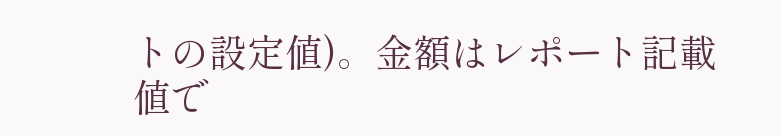トの設定値)。金額はレポート記載値で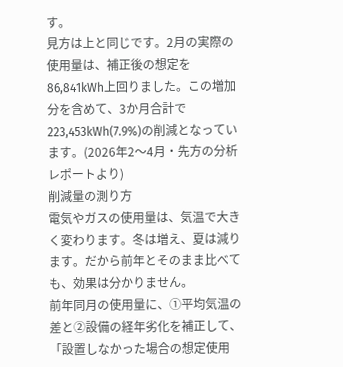す。
見方は上と同じです。2月の実際の使用量は、補正後の想定を86,841kWh上回りました。この増加分を含めて、3か月合計で223,453kWh(7.9%)の削減となっています。(2026年2〜4月・先方の分析レポートより)
削減量の測り方
電気やガスの使用量は、気温で大きく変わります。冬は増え、夏は減ります。だから前年とそのまま比べても、効果は分かりません。
前年同月の使用量に、①平均気温の差と②設備の経年劣化を補正して、「設置しなかった場合の想定使用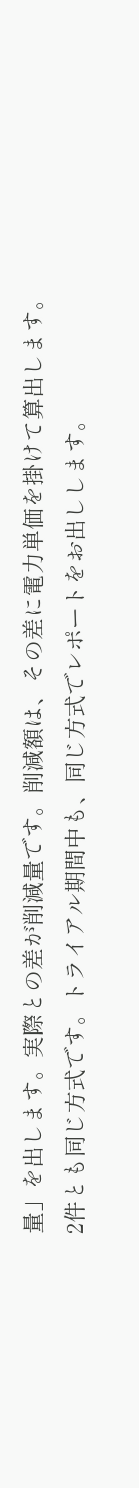量」を出します。実際との差が削減量です。削減額は、その差に電力単価を掛けて算出します。
2件とも同じ方式です。トライアル期間中も、同じ方式でレポートをお出しします。